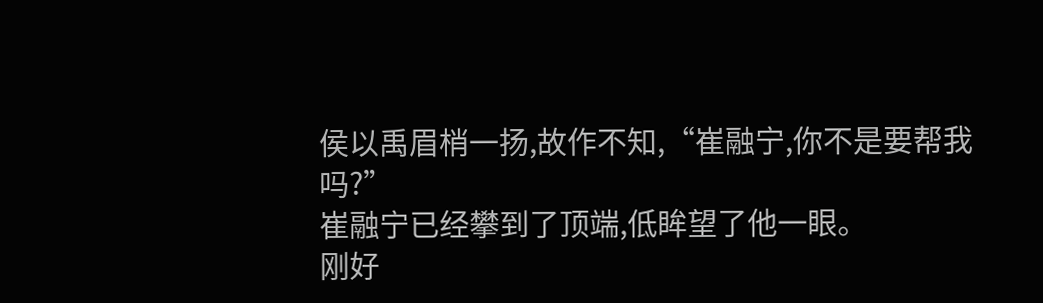侯以禹眉梢一扬,故作不知,“崔融宁,你不是要帮我吗?”
崔融宁已经攀到了顶端,低眸望了他一眼。
刚好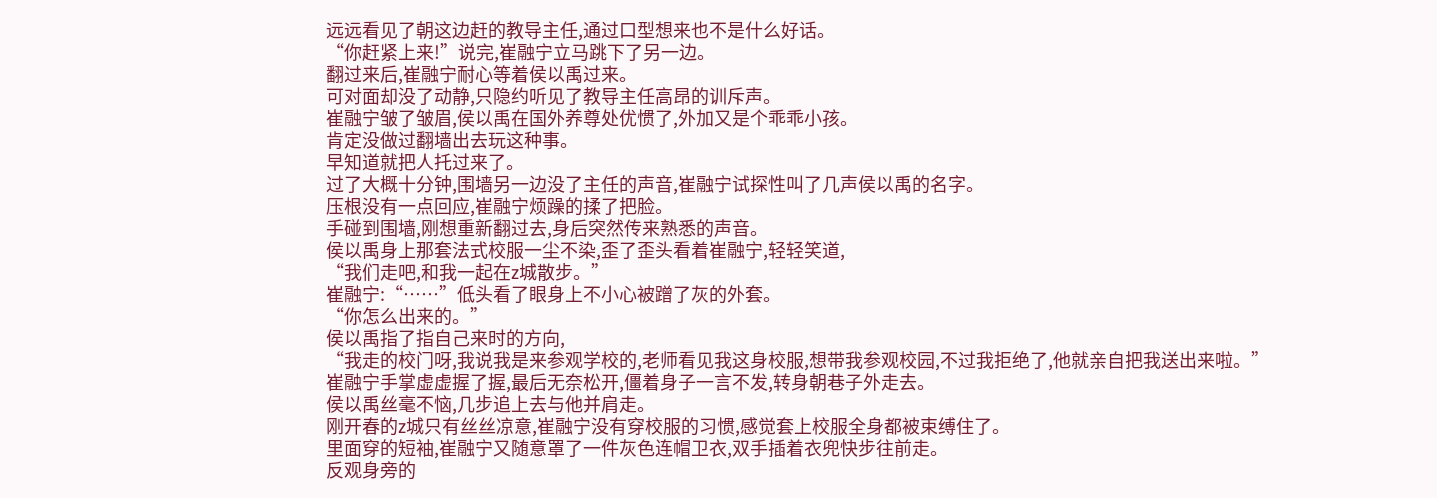远远看见了朝这边赶的教导主任,通过口型想来也不是什么好话。
“你赶紧上来!”说完,崔融宁立马跳下了另一边。
翻过来后,崔融宁耐心等着侯以禹过来。
可对面却没了动静,只隐约听见了教导主任高昂的训斥声。
崔融宁皱了皱眉,侯以禹在国外养尊处优惯了,外加又是个乖乖小孩。
肯定没做过翻墙出去玩这种事。
早知道就把人托过来了。
过了大概十分钟,围墙另一边没了主任的声音,崔融宁试探性叫了几声侯以禹的名字。
压根没有一点回应,崔融宁烦躁的揉了把脸。
手碰到围墙,刚想重新翻过去,身后突然传来熟悉的声音。
侯以禹身上那套法式校服一尘不染,歪了歪头看着崔融宁,轻轻笑道,
“我们走吧,和我一起在z城散步。”
崔融宁:“……”低头看了眼身上不小心被蹭了灰的外套。
“你怎么出来的。”
侯以禹指了指自己来时的方向,
“我走的校门呀,我说我是来参观学校的,老师看见我这身校服,想带我参观校园,不过我拒绝了,他就亲自把我送出来啦。”
崔融宁手掌虚虚握了握,最后无奈松开,僵着身子一言不发,转身朝巷子外走去。
侯以禹丝毫不恼,几步追上去与他并肩走。
刚开春的z城只有丝丝凉意,崔融宁没有穿校服的习惯,感觉套上校服全身都被束缚住了。
里面穿的短袖,崔融宁又随意罩了一件灰色连帽卫衣,双手插着衣兜快步往前走。
反观身旁的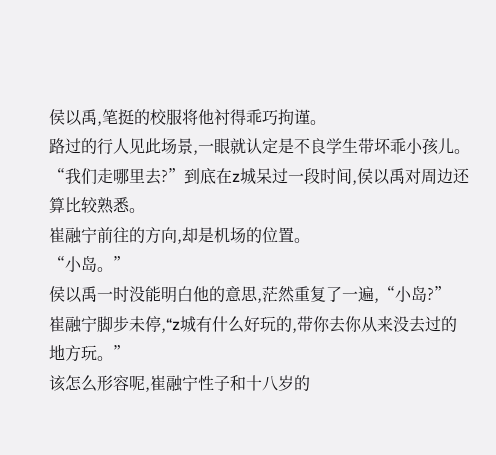侯以禹,笔挺的校服将他衬得乖巧拘谨。
路过的行人见此场景,一眼就认定是不良学生带坏乖小孩儿。
“我们走哪里去?”到底在z城呆过一段时间,侯以禹对周边还算比较熟悉。
崔融宁前往的方向,却是机场的位置。
“小岛。”
侯以禹一时没能明白他的意思,茫然重复了一遍,“小岛?”
崔融宁脚步未停,“z城有什么好玩的,带你去你从来没去过的地方玩。”
该怎么形容呢,崔融宁性子和十八岁的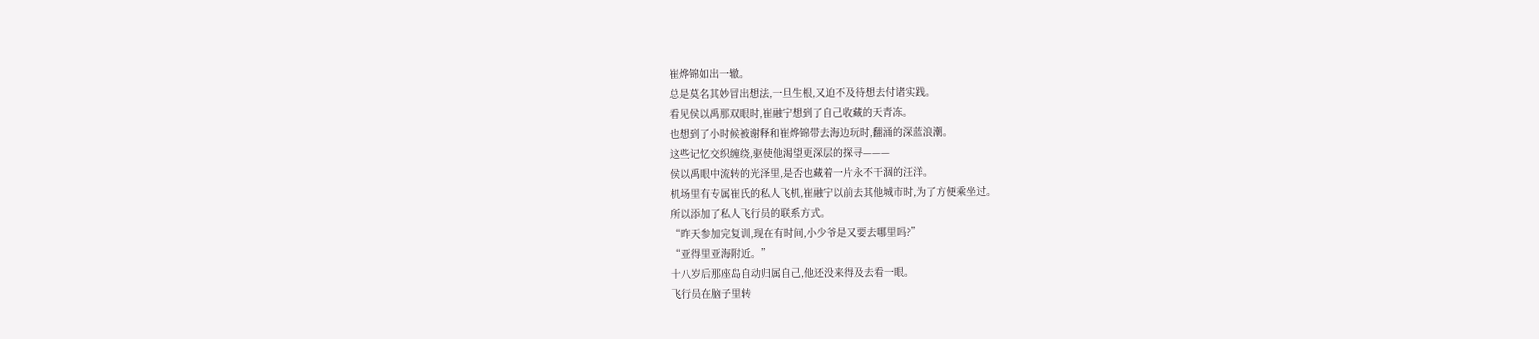崔烨锦如出一辙。
总是莫名其妙冒出想法,一旦生根,又迫不及待想去付诸实践。
看见侯以禹那双眼时,崔融宁想到了自己收藏的天青冻。
也想到了小时候被谢释和崔烨锦带去海边玩时,翻涌的深蓝浪潮。
这些记忆交织缠绕,驱使他渴望更深层的探寻———
侯以禹眼中流转的光泽里,是否也藏着一片永不干涸的汪洋。
机场里有专属崔氏的私人飞机,崔融宁以前去其他城市时,为了方便乘坐过。
所以添加了私人飞行员的联系方式。
“昨天参加完复训,现在有时间,小少爷是又要去哪里吗?”
“亚得里亚海附近。”
十八岁后那座岛自动归属自己,他还没来得及去看一眼。
飞行员在脑子里转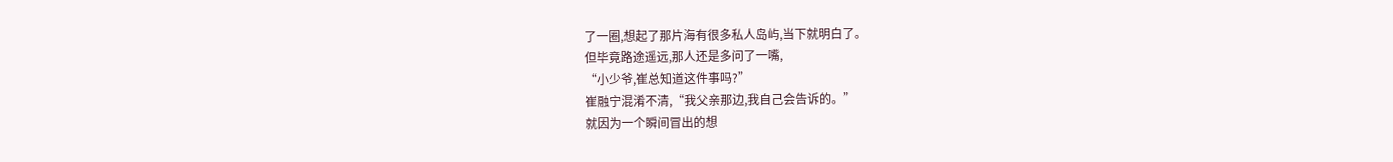了一圈,想起了那片海有很多私人岛屿,当下就明白了。
但毕竟路途遥远,那人还是多问了一嘴,
“小少爷,崔总知道这件事吗?”
崔融宁混淆不清,“我父亲那边,我自己会告诉的。”
就因为一个瞬间冒出的想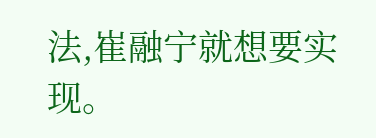法,崔融宁就想要实现。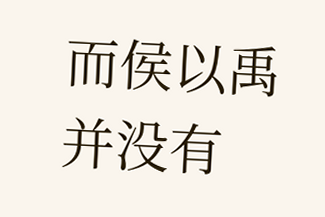而侯以禹并没有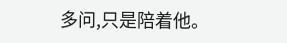多问,只是陪着他。